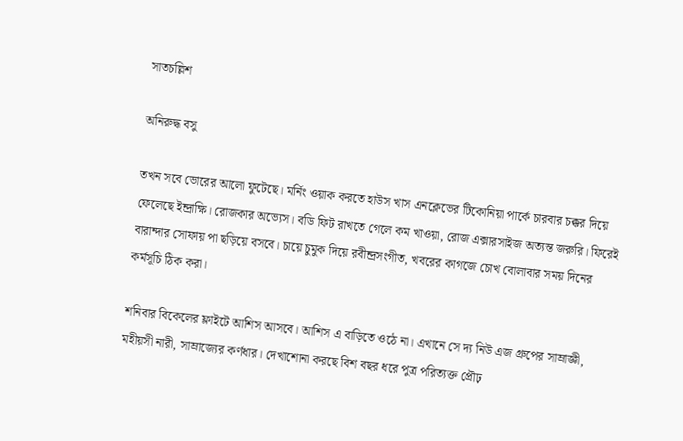সাতচল্লিশ

অনিরুদ্ধ বসু

তখন সবে ভোরের আলো ফুটেছে। মর্নিং ওয়াক করতে হাউস খাস এনক্লেভের টিকোনিয়া পার্কে চারবার চক্কর দিয়ে ফেলেছে ইন্দ্রাক্ষি। রোজকার অভ্যেস। বডি ফিট রাখতে গেলে কম খাওয়া, রোজ এক্সারসাইজ অত্যন্ত জরুরি। ফিরেই বারান্দার সোফায় পা ছড়িয়ে বসবে। চায়ে চুমুক দিয়ে রবীন্দ্রসংগীত, খবরের কাগজে চোখ বোলাবার সময় দিনের কর্মসূচি ঠিক করা।

শনিবার বিকেলের ফ্লাইটে আশিস আসবে। আশিস এ বাড়িতে ওঠে না। এখানে সে দ্য নিউ এজ গ্রুপের সাম্রাজ্ঞী, মহীয়সী নারী, সাম্রাজ্যের কর্ণধার। দেখাশোনা করছে বিশ বছর ধরে পুত্র পরিত্যক্ত প্রৌঢ়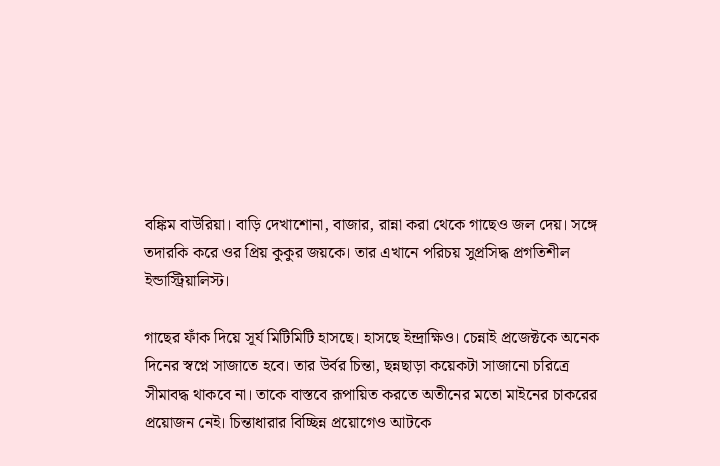বঙ্কিম বাউরিয়া। বাড়ি দেখাশোনা, বাজার, রান্না করা থেকে গাছেও জল দেয়। সঙ্গে তদারকি করে ওর প্রিয় কুকুর জয়কে। তার এখানে পরিচয় সুপ্রসিদ্ধ প্রগতিশীল ইন্ডাস্ট্রিয়ালিস্ট।

গাছের ফাঁক দিয়ে সূর্য মিটিমিটি হাসছে। হাসছে ইন্দ্রাক্ষিও। চেন্নাই প্রজেক্টকে অনেক দিনের স্বপ্নে সাজাতে হবে। তার উর্বর চিন্তা, ছন্নছাড়া কয়েকটা সাজানো চরিত্রে সীমাবদ্ধ থাকবে না। তাকে বাস্তবে রূপায়িত করতে অতীনের মতো মাইনের চাকরের প্রয়োজন নেই। চিন্তাধারার বিচ্ছিন্ন প্রয়োগেও আটকে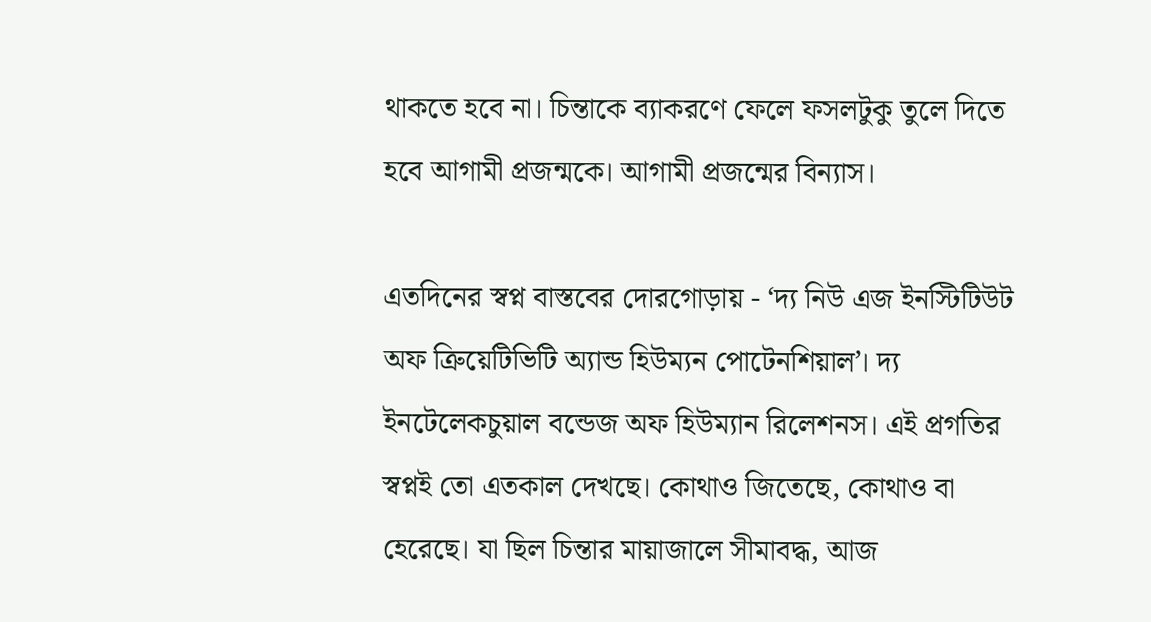থাকতে হবে না। চিন্তাকে ব্যাকরণে ফেলে ফসলটুকু তুলে দিতে হবে আগামী প্রজন্মকে। আগামী প্রজন্মের বিন্যাস।

এতদিনের স্বপ্ন বাস্তবের দোরগোড়ায় - ‘দ্য নিউ এজ ইনস্টিটিউট অফ ত্রিুয়েটিভিটি অ্যান্ড হিউম্যন পোটেনশিয়াল’। দ্য ইনটেলেকচুয়াল বন্ডেজ অফ হিউম্যান রিলেশনস। এই প্রগতির স্বপ্নই তো এতকাল দেখছে। কোথাও জিতেছে, কোথাও বা হেরেছে। যা ছিল চিন্তার মায়াজালে সীমাবদ্ধ, আজ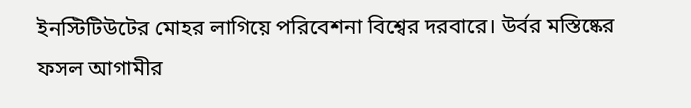ইনস্টিটিউটের মোহর লাগিয়ে পরিবেশনা বিশ্বের দরবারে। উর্বর মস্তিষ্কের ফসল আগামীর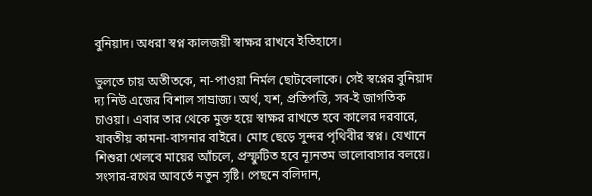বুনিয়াদ। অধরা স্বপ্ন কালজয়ী স্বাক্ষর রাখবে ইতিহাসে।

ভুলতে চায় অতীতকে, না-পাওয়া নির্মল ছোটবেলাকে। সেই স্বপ্নের বুনিয়াদ দ্য নিউ এজের বিশাল সাম্রাজ্য। অর্থ, যশ, প্রতিপত্তি, সব-ই জাগতিক চাওয়া। এবার তার থেকে মুক্ত হয়ে স্বাক্ষর রাখতে হবে কালের দরবারে, যাবতীয় কামনা-বাসনার বাইরে। মোহ ছেড়ে সুন্দর পৃথিবীর স্বপ্ন। যেখানে শিশুরা খেলবে মায়ের আঁচলে, প্রস্ফুটিত হবে ন্যূনতম ভালোবাসার বলয়ে। সংসার-রথের আবর্তে নতুন সৃষ্টি। পেছনে বলিদান,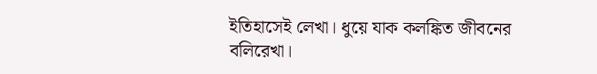ইতিহাসেই লেখা। ধুয়ে যাক কলঙ্কিত জীবনের বলিরেখা।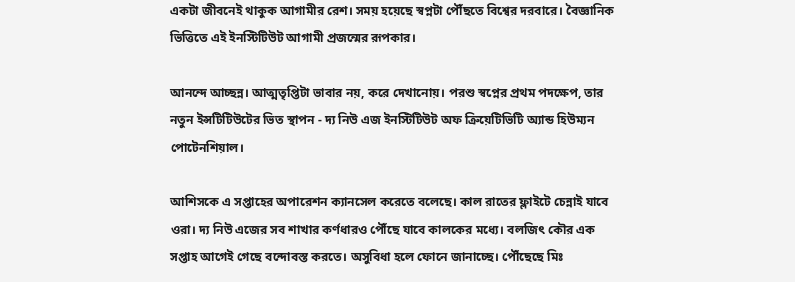একটা জীবনেই থাকুক আগামীর রেশ। সময় হয়েছে স্বপ্নটা পৌঁছতে বিশ্বের দরবারে। বৈজ্ঞানিক ভিত্তিতে এই ইনস্টিটিউট আগামী প্রজন্মের রূপকার।

আনন্দে আচ্ছন্ন। আত্মতৃপ্তিটা ভাবার নয়, করে দেখানোয়। পরশু স্বপ্নের প্রথম পদক্ষেপ, তার নতুন ইন্সটিটিউটের ভিত স্থাপন - দ্য নিউ এজ ইনস্টিটিউট অফ ত্রিুয়েটিভিটি অ্যান্ড হিউম্যন পোটেনশিয়াল।

আশিসকে এ সপ্তাহের অপারেশন ক্যানসেল করেতে বলেছে। কাল রাতের ফ্লাইটে চেন্নাই যাবে ওরা। দ্য নিউ এজের সব শাখার কর্ণধারও পৌঁছে যাবে কালকের মধ্যে। বলজিৎ কৌর এক সপ্তাহ আগেই গেছে বন্দোবস্ত করতে। অসুবিধা হলে ফোনে জানাচ্ছে। পৌঁছেছে মিঃ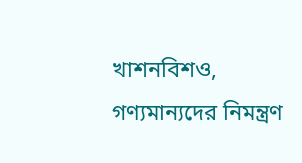খাশনবিশও, গণ্যমান্যদের নিমন্ত্রণ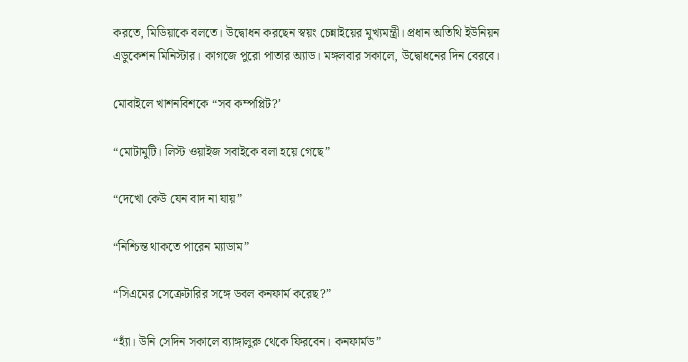করতে, মিডিয়াকে বলতে। উদ্বোধন করছেন স্বয়ং চেন্নাইয়ের মুখ্যমন্ত্রী। প্রধান অতিথি ইউনিয়ন এডুকেশন মিনিস্টার। কাগজে পুরো পাতার অ্যাড। মঙ্গলবার সকালে, উদ্বোধনের দিন বেরবে।

মোবাইলে খাশনবিশকে “সব কম্পপ্লিট?’

“মোটামুটি। লিস্ট ওয়াইজ সবাইকে বলা হয়ে গেছে”

“দেখো কেউ যেন বাদ না যায়”

“নিশ্চিন্ত থাকতে পারেন ম্যাডাম”

“সিএমের সেত্রেুটারির সঙ্গে ডবল কনফার্ম করেছ?”

“হ্যাঁ। উনি সেদিন সকালে ব্যাঙ্গালুরু থেকে ফিরবেন। কনফার্মড”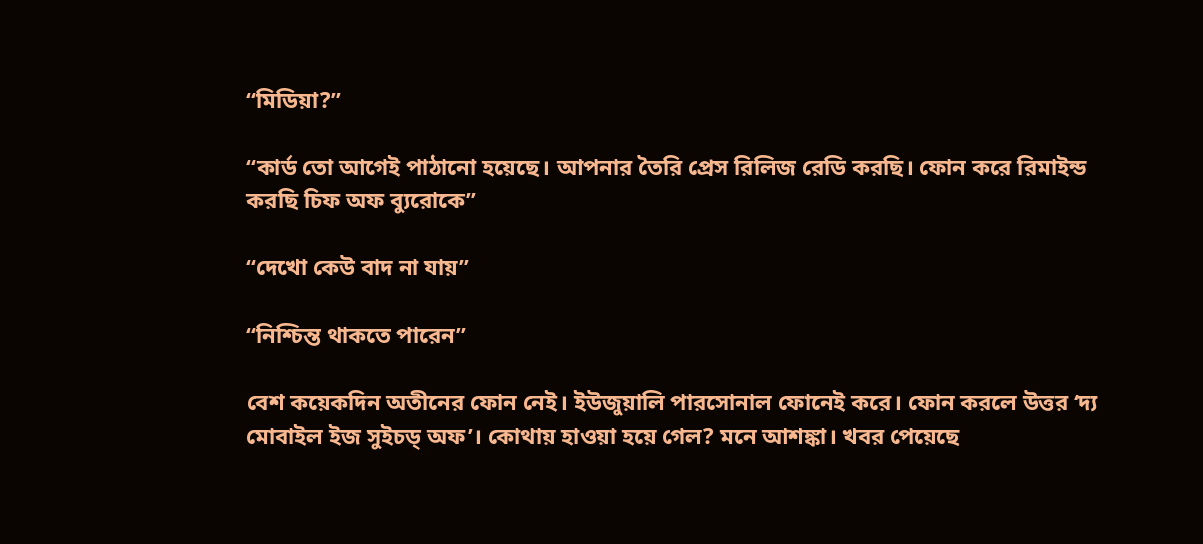“মিডিয়া?”

“কার্ড তো আগেই পাঠানো হয়েছে। আপনার তৈরি প্রেস রিলিজ রেডি করছি। ফোন করে রিমাইন্ড করছি চিফ অফ ব্যুরোকে”

“দেখো কেউ বাদ না যায়”

“নিশ্চিন্ত থাকতে পারেন”

বেশ কয়েকদিন অতীনের ফোন নেই। ইউজুয়ালি পারসোনাল ফোনেই করে। ফোন করলে উত্তর ‘দ্য মোবাইল ইজ সুইচড্ অফ’। কোথায় হাওয়া হয়ে গেল? মনে আশঙ্কা। খবর পেয়েছে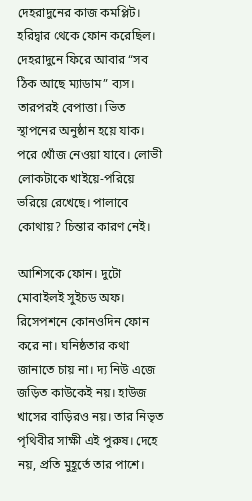দেহরাদুনের কাজ কমপ্লিট। হরিদ্বার থেকে ফোন করেছিল। দেহরাদুনে ফিরে আবার “সব ঠিক আছে ম্যাডাম” ব্যস। তারপরই বেপাত্তা। ভিত স্থাপনের অনুষ্ঠান হয়ে যাক। পরে খোঁজ নেওয়া যাবে। লোভী লোকটাকে খাইয়ে-পরিয়ে ভরিয়ে রেখেছে। পালাবে কোথায়? চিন্তার কারণ নেই।

আশিসকে ফোন। দুটো মোবাইলই সুইচড অফ। রিসেপশনে কোনওদিন ফোন করে না। ঘনিষ্ঠতার কথা জানাতে চায় না। দ্য নিউ এজে জড়িত কাউকেই নয়। হাউজ খাসের বাড়িরও নয়। তার নিভৃত পৃথিবীর সাক্ষী এই পুরুষ। দেহে নয়, প্রতি মুহূর্তে তার পাশে।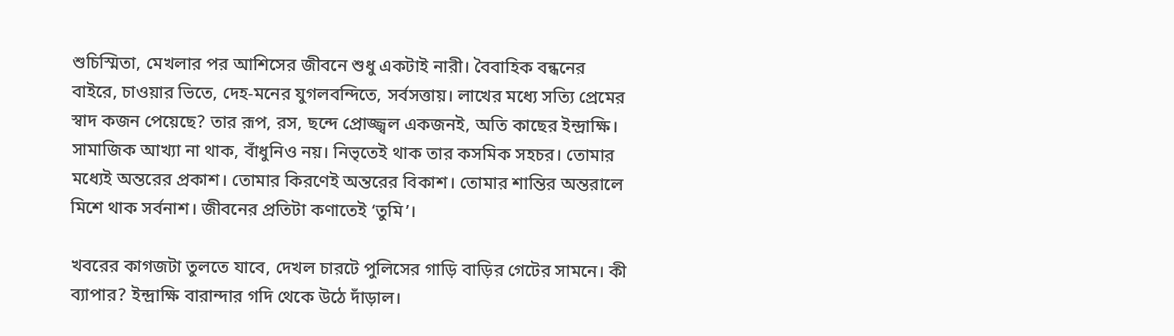শুচিস্মিতা, মেখলার পর আশিসের জীবনে শুধু একটাই নারী। বৈবাহিক বন্ধনের বাইরে, চাওয়ার ভিতে, দেহ-মনের যুগলবন্দিতে, সর্বসত্তায়। লাখের মধ্যে সত্যি প্রেমের স্বাদ কজন পেয়েছে? তার রূপ, রস, ছন্দে প্রোজ্জ্বল একজনই, অতি কাছের ইন্দ্রাক্ষি। সামাজিক আখ্যা না থাক, বাঁধুনিও নয়। নিভৃতেই থাক তার কসমিক সহচর। তোমার মধ্যেই অন্তরের প্রকাশ। তোমার কিরণেই অন্তরের বিকাশ। তোমার শান্তির অন্তরালে মিশে থাক সর্বনাশ। জীবনের প্রতিটা কণাতেই ‘তুমি’।

খবরের কাগজটা তুলতে যাবে, দেখল চারটে পুলিসের গাড়ি বাড়ির গেটের সামনে। কী ব্যাপার? ইন্দ্রাক্ষি বারান্দার গদি থেকে উঠে দাঁড়াল।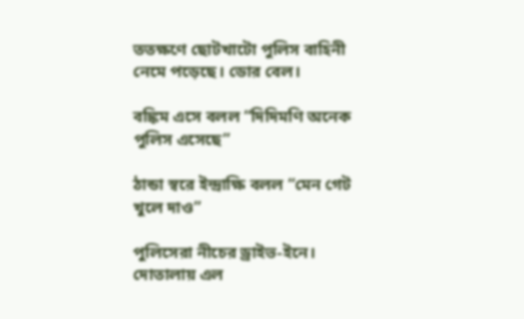ততক্ষণে ছোটখাটো পুলিস বাহিনী নেমে পড়েছে। ডোর বেল।

বঙ্কিম এসে বলল “দিদিমণি অনেক পুলিস এসেছে”

ঠান্ডা স্বরে ইন্দ্রাক্ষি বলল “মেন গেট খুলে দাও”

পুলিসেরা নীচের ড্রাইভ-ইনে। দোতালায় এল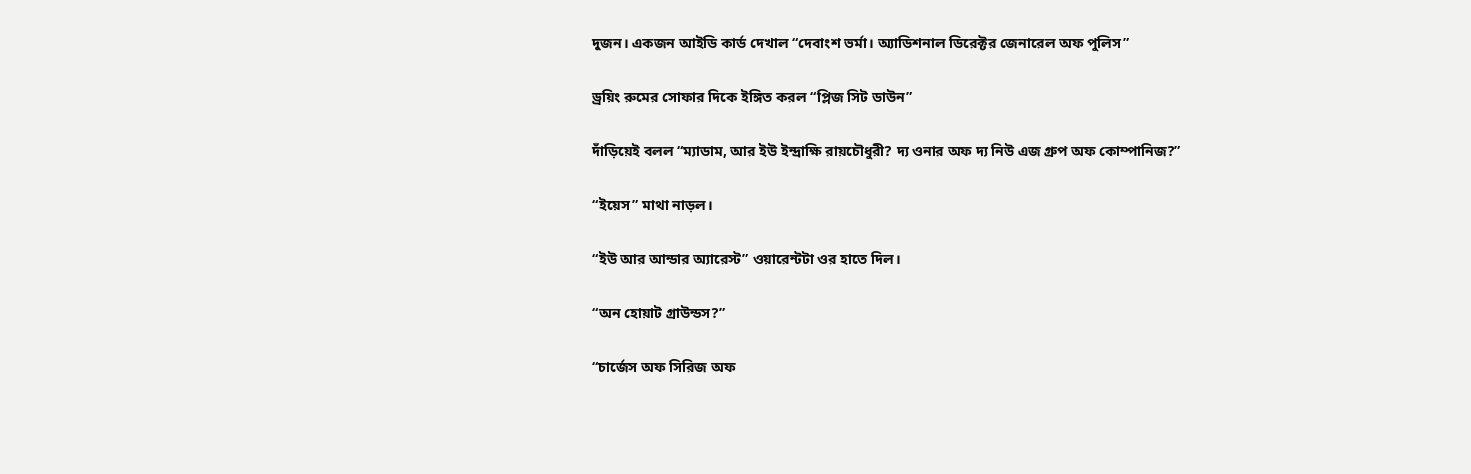দুজন। একজন আইডি কার্ড দেখাল “দেবাংশ ভর্মা। অ্যাডিশনাল ডিরেক্টর জেনারেল অফ পুলিস”

ড্রয়িং রুমের সোফার দিকে ইঙ্গিত করল “প্লিজ সিট ডাউন”

দাঁড়িয়েই বলল “ম্যাডাম, আর ইউ ইন্দ্রাক্ষি রায়চৌধুরী? দ্য ওনার অফ দ্য নিউ এজ গ্রুপ অফ কোম্পানিজ?”

“ইয়েস” মাথা নাড়ল।

“ইউ আর আন্ডার অ্যারেস্ট” ওয়ারেন্টটা ওর হাতে দিল।

“অন হোয়াট গ্রাউন্ডস?”

“চার্জেস অফ সিরিজ অফ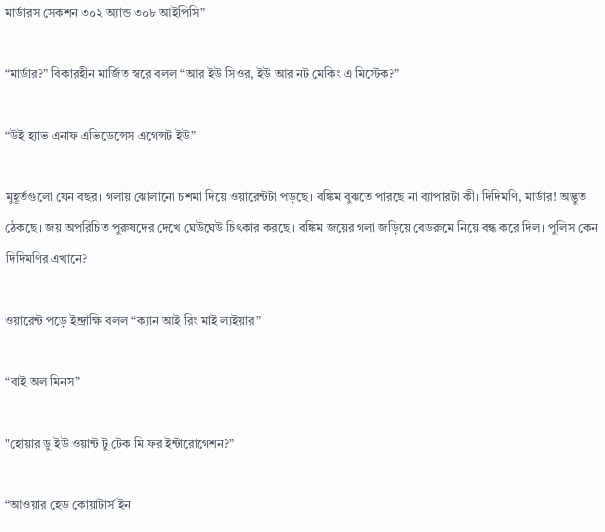মার্ডারস সেকশন ৩০২ অ্যান্ড ৩০৮ আইপিসি”

“মার্ডার?” বিকারহীন মার্জিত স্বরে বলল “আর ইউ সিওর, ইউ আর নট মেকিং এ মিস্টেক?”

“উই হ্যাভ এনাফ এভিডেন্সেস এগেন্সট ইউ”

মুহূর্তগুলো যেন বছর। গলায় ঝোলানো চশমা দিয়ে ওয়ারেন্টটা পড়ছে। বঙ্কিম বুঝতে পারছে না ব্যাপারটা কী। দিদিমণি, মার্ডার! অদ্ভুত ঠেকছে। জয় অপরিচিত পুরুষদের দেখে ঘেউঘেউ চিৎকার করছে। বঙ্কিম জয়ের গলা জড়িয়ে বেডরুমে নিয়ে বন্ধ করে দিল। পুলিস কেন দিদিমণির এখানে?

ওয়ারেন্ট পড়ে ইন্দ্রাক্ষি বলল “ক্যান আই রিং মাই ল্যইয়ার”

“বাই অল মিনস”

"হোয়ার ডু ইউ ওয়ান্ট টু টেক মি ফর ইন্টারোগেশন?”

“আওয়ার হেড কোয়াটার্স ইন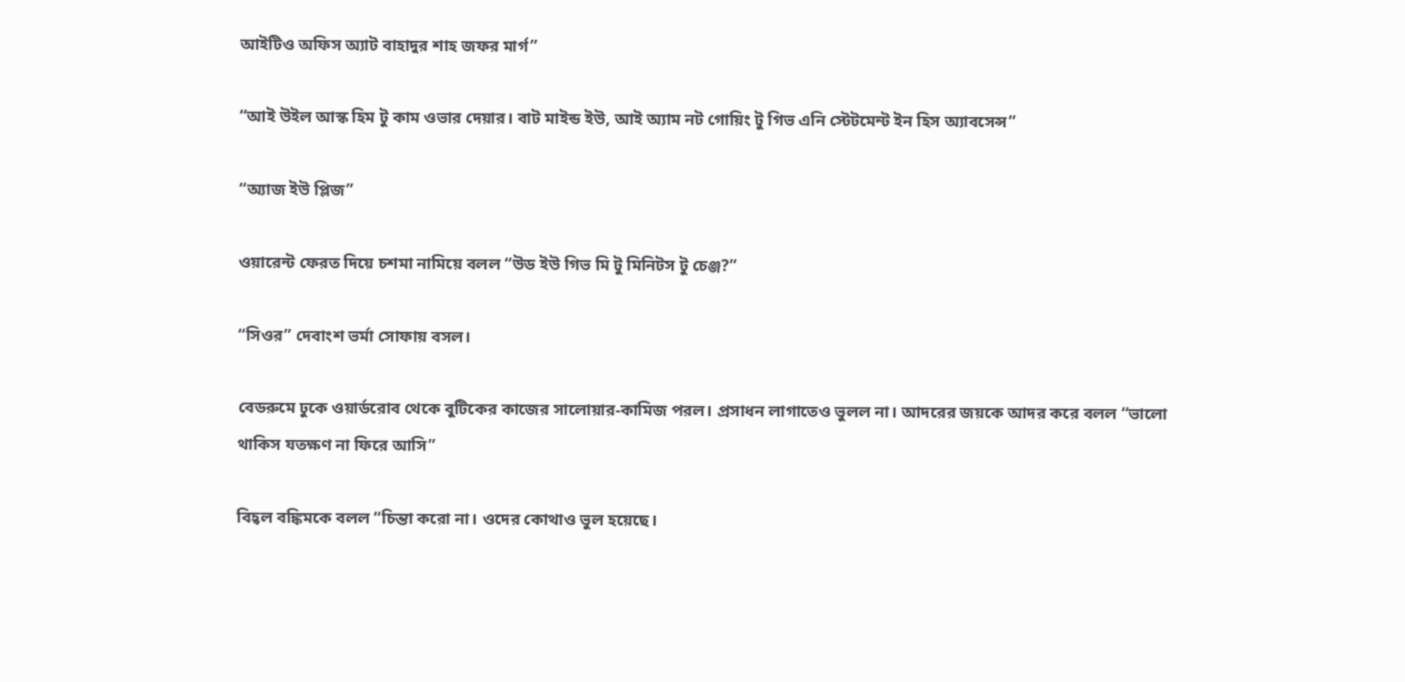আইটিও অফিস অ্যাট বাহাদুর শাহ জফর মার্গ”

“আই উইল আস্ক হিম টু কাম ওভার দেয়ার। বাট মাইন্ড ইউ, আই অ্যাম নট গোয়িং টু গিভ এনি স্টেটমেন্ট ইন হিস অ্যাবসেন্স”

“অ্যাজ ইউ প্লিজ”

ওয়ারেন্ট ফেরত দিয়ে চশমা নামিয়ে বলল “উড ইউ গিভ মি টু মিনিটস টু চেঞ্জ?”

“সিওর” দেবাংশ ভর্মা সোফায় বসল।

বেডরুমে ঢুকে ওয়ার্ডরোব থেকে বুটিকের কাজের সালোয়ার-কামিজ পরল। প্রসাধন লাগাতেও ভুলল না। আদরের জয়কে আদর করে বলল “ভালো থাকিস যতক্ষণ না ফিরে আসি”

বিহ্বল বঙ্কিমকে বলল “চিন্তা করো না। ওদের কোথাও ভুল হয়েছে।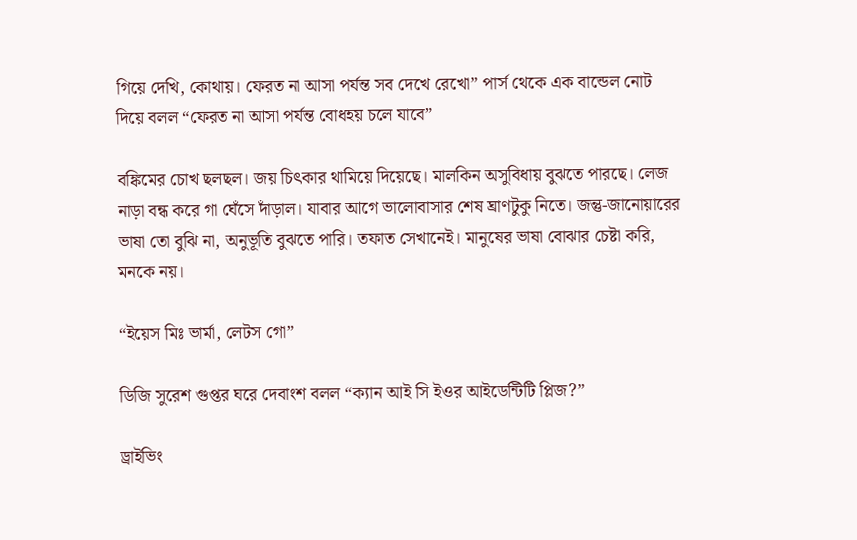গিয়ে দেখি, কোথায়। ফেরত না আসা পর্যন্ত সব দেখে রেখো” পার্স থেকে এক বান্ডেল নোট দিয়ে বলল “ফেরত না আসা পর্যন্ত বোধহয় চলে যাবে”

বঙ্কিমের চোখ ছলছল। জয় চিৎকার থামিয়ে দিয়েছে। মালকিন অসুবিধায় বুঝতে পারছে। লেজ নাড়া বন্ধ করে গা ঘেঁসে দাঁড়াল। যাবার আগে ভালোবাসার শেষ ঘ্রাণটুকু নিতে। জন্তু-জানোয়ারের ভাষা তো বুঝি না, অনুভূতি বুঝতে পারি। তফাত সেখানেই। মানুষের ভাষা বোঝার চেষ্টা করি, মনকে নয়।

“ইয়েস মিঃ ভার্মা, লেটস গো”

ডিজি সুরেশ গুপ্তর ঘরে দেবাংশ বলল “ক্যান আই সি ইওর আইডেন্টিটি প্লিজ?”

ড্রাইভিং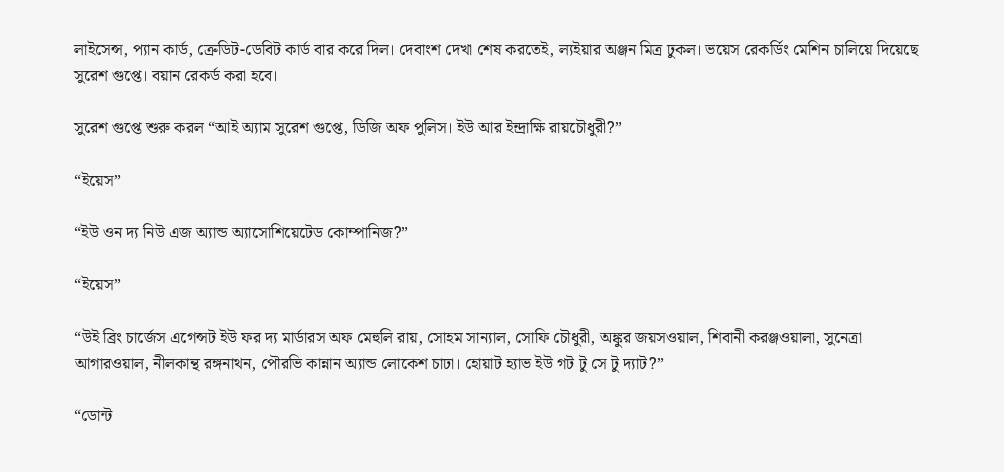লাইসেন্স, প্যান কার্ড, ত্রেুডিট-ডেবিট কার্ড বার করে দিল। দেবাংশ দেখা শেষ করতেই, ল্যইয়ার অঞ্জন মিত্র ঢুকল। ভয়েস রেকর্ডিং মেশিন চালিয়ে দিয়েছে সুরেশ গুপ্তে। বয়ান রেকর্ড করা হবে।

সুরেশ গুপ্তে শুরু করল “আই অ্যাম সুরেশ গুপ্তে, ডিজি অফ পুলিস। ইউ আর ইন্দ্রাক্ষি রায়চৌধুরী?”

“ইয়েস”

“ইউ ওন দ্য নিউ এজ অ্যান্ড অ্যাসোশিয়েটেড কোম্পানিজ?”

“ইয়েস”

“উই ব্রিং চার্জেস এগেন্সট ইউ ফর দ্য মার্ডারস অফ মেহুলি রায়, সোহম সান্যাল, সোফি চৌধুরী, অঙ্কুর জয়সওয়াল, শিবানী করঞ্জওয়ালা, সুনেত্রা আগারওয়াল, নীলকান্থ রঙ্গনাথন, পৌরভি কান্নান অ্যান্ড লোকেশ চাঢা। হোয়াট হ্যাভ ইউ গট টু সে টু দ্যাট?”

“ডোন্ট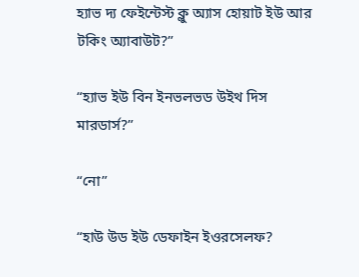হ্যাভ দ্য ফেইন্টেস্ট ক্লু অ্যাস হোয়াট ইউ আর টকিং অ্যাবাউট?”

“হ্যাভ ইউ বিন ইনভলভড উইথ দিস মারডার্স?”

“নো”

“হাউ উড ইউ ডেফাইন ইওরসেলফ?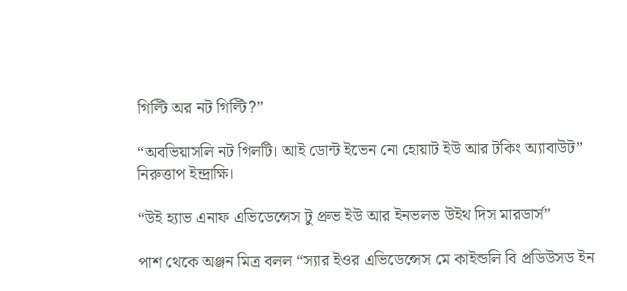গিল্টি অর নট গিল্টি?”

“অবভিয়াসলি নট গিলটি। আই ডোন্ট ইভেন নো হোয়াট ইউ আর টকিং অ্যাবাউট” নিরুত্তাপ ইন্দ্রাক্ষি।

“উই হ্যাভ এনাফ এভিডেন্সেস টু প্রুভ ইউ আর ইনভলভ উইথ দিস মারডার্স”

পাশ থেকে অঞ্জন মিত্র বলল “স্যার ইওর এভিডেন্সেস মে কাইন্ডলি বি প্রডিউসড ইন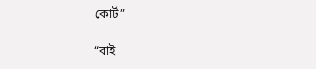কোর্ট”

“বাই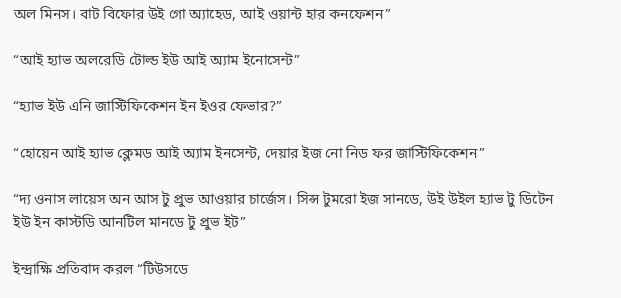অল মিনস। বাট বিফোর উই গো অ্যাহেড, আই ওয়ান্ট হার কনফেশন”

“আই হ্যাভ অলরেডি টোল্ড ইউ আই অ্যাম ইনোসেন্ট”

“হ্যাভ ইউ এনি জাস্টিফিকেশন ইন ইওর ফেভার?”

“হোয়েন আই হ্যাভ ক্লেমড আই অ্যাম ইনসেন্ট, দেয়ার ইজ নো নিড ফর জাস্টিফিকেশন”

“দ্য ওনাস লায়েস অন আস টু প্রুভ আওয়ার চার্জেস। সিন্স টুমরো ইজ সানডে, উই উইল হ্যাভ টু ডিটেন ইউ ইন কাস্টডি আনটিল মানডে টু প্রুভ ইট”

ইন্দ্রাক্ষি প্রতিবাদ করল “টিউসডে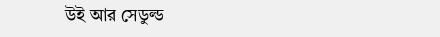উই আর সেডুল্ড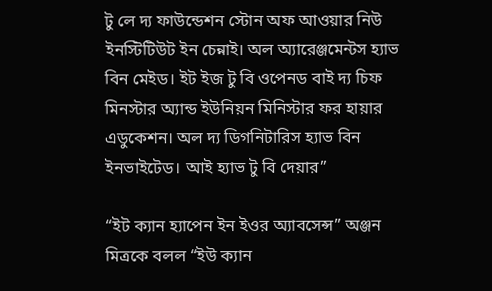টু লে দ্য ফাউন্ডেশন স্টোন অফ আওয়ার নিউ ইনস্টিটিউট ইন চেন্নাই। অল অ্যারেঞ্জমেন্টস হ্যাভ বিন মেইড। ইট ইজ টু বি ওপেনড বাই দ্য চিফ মিনস্টার অ্যান্ড ইউনিয়ন মিনিস্টার ফর হায়ার এডুকেশন। অল দ্য ডিগনিটারিস হ্যাভ বিন ইনভাইটেড। আই হ্যাভ টু বি দেয়ার”

“ইট ক্যান হ্যাপেন ইন ইওর অ্যাবসেন্স” অঞ্জন মিত্রকে বলল “ইউ ক্যান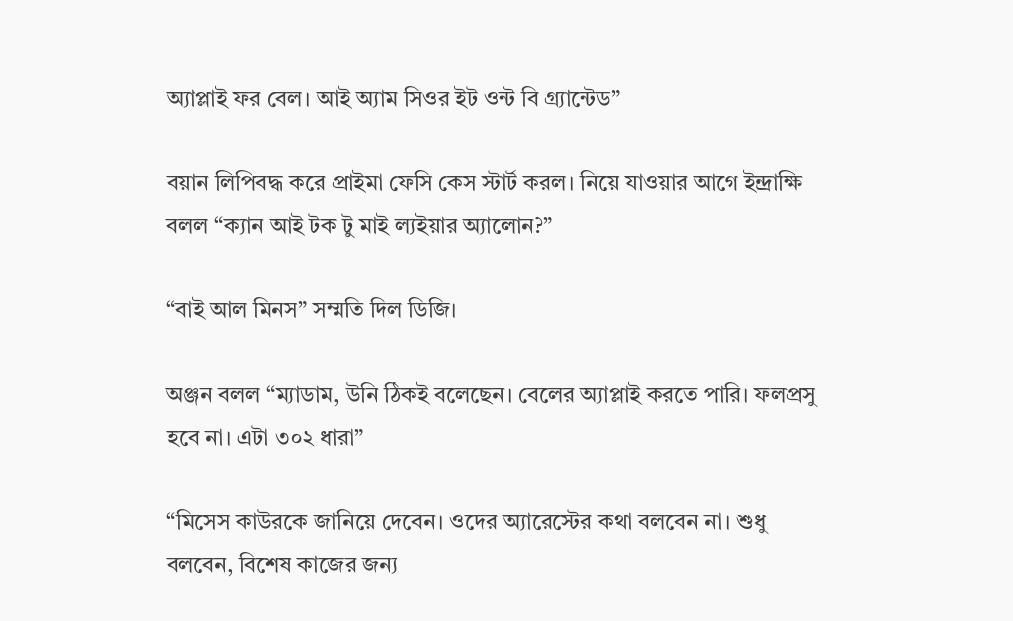অ্যাপ্লাই ফর বেল। আই অ্যাম সিওর ইট ওন্ট বি গ্র্যান্টেড”

বয়ান লিপিবদ্ধ করে প্রাইমা ফেসি কেস স্টার্ট করল। নিয়ে যাওয়ার আগে ইন্দ্রাক্ষি বলল “ক্যান আই টক টু মাই ল্যইয়ার অ্যালোন?”

“বাই আল মিনস” সম্মতি দিল ডিজি।

অঞ্জন বলল “ম্যাডাম, উনি ঠিকই বলেছেন। বেলের অ্যাপ্লাই করতে পারি। ফলপ্রসু হবে না। এটা ৩০২ ধারা”

“মিসেস কাউরকে জানিয়ে দেবেন। ওদের অ্যারেস্টের কথা বলবেন না। শুধু বলবেন, বিশেষ কাজের জন্য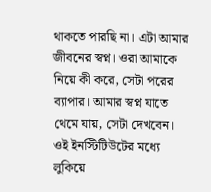থাকতে পারছি না। এটা আমার জীবনের স্বপ্ন। ওরা আমাকে নিয়ে কী করে, সেটা পরের ব্যাপার। আমার স্বপ্ন যাতে থেমে যায়, সেটা দেখবেন। ওই ইনস্টিটিউটের মধ্যে লুকিয়ে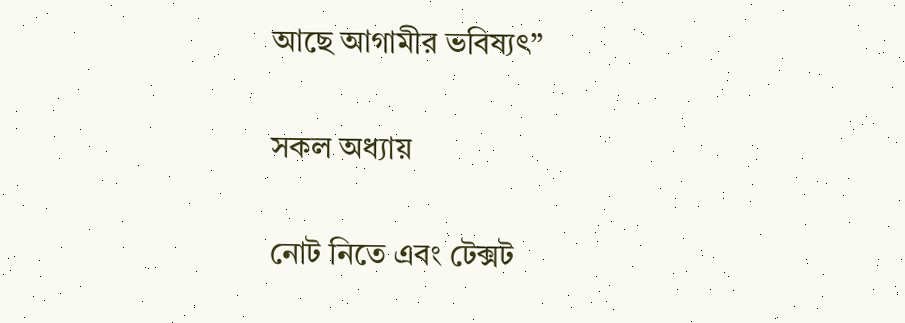আছে আগামীর ভবিষ্যৎ”

সকল অধ্যায়

নোট নিতে এবং টেক্সট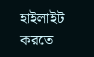হাইলাইট করতে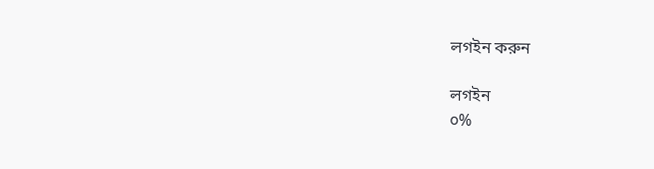লগইন করুন

লগইন
০%